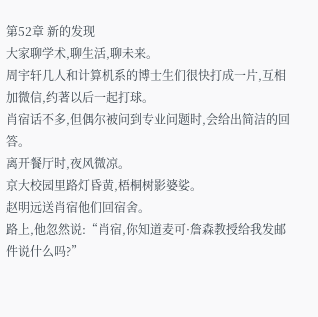第52章 新的发现
大家聊学术,聊生活,聊未来。
周宇轩几人和计算机系的博士生们很快打成一片,互相加微信,约著以后一起打球。
肖宿话不多,但偶尔被问到专业问题时,会给出简洁的回答。
离开餐厅时,夜风微凉。
京大校园里路灯昏黄,梧桐树影婆娑。
赵明远送肖宿他们回宿舍。
路上,他忽然说:“肖宿,你知道麦可·詹森教授给我发邮件说什么吗?”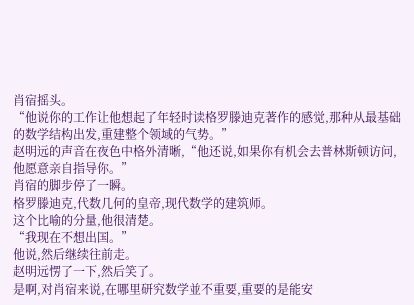肖宿摇头。
“他说你的工作让他想起了年轻时读格罗滕迪克著作的感觉,那种从最基础的数学结构出发,重建整个领域的气势。”
赵明远的声音在夜色中格外清晰,“他还说,如果你有机会去普林斯顿访问,他愿意亲自指导你。”
肖宿的脚步停了一瞬。
格罗滕迪克,代数几何的皇帝,现代数学的建筑师。
这个比喻的分量,他很清楚。
“我现在不想出国。”
他说,然后继续往前走。
赵明远愣了一下,然后笑了。
是啊,对肖宿来说,在哪里研究数学並不重要,重要的是能安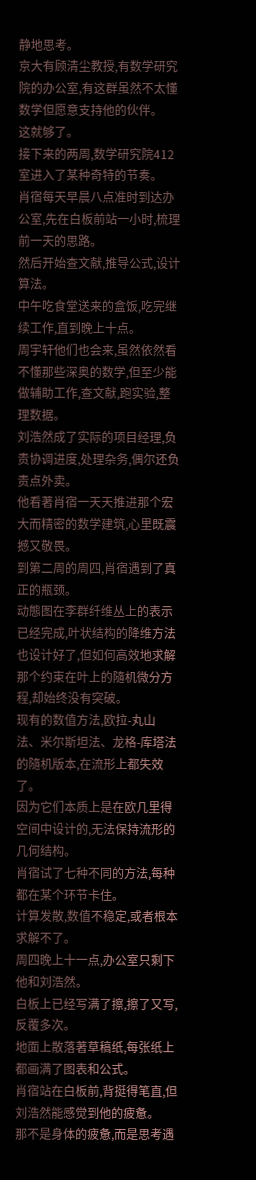静地思考。
京大有顾清尘教授,有数学研究院的办公室,有这群虽然不太懂数学但愿意支持他的伙伴。
这就够了。
接下来的两周,数学研究院412室进入了某种奇特的节奏。
肖宿每天早晨八点准时到达办公室,先在白板前站一小时,梳理前一天的思路。
然后开始查文献,推导公式,设计算法。
中午吃食堂送来的盒饭,吃完继续工作,直到晚上十点。
周宇轩他们也会来,虽然依然看不懂那些深奥的数学,但至少能做辅助工作,查文献,跑实验,整理数据。
刘浩然成了实际的项目经理,负责协调进度,处理杂务,偶尔还负责点外卖。
他看著肖宿一天天推进那个宏大而精密的数学建筑,心里既震撼又敬畏。
到第二周的周四,肖宿遇到了真正的瓶颈。
动態图在李群纤维丛上的表示已经完成,叶状结构的降维方法也设计好了,但如何高效地求解那个约束在叶上的隨机微分方程,却始终没有突破。
现有的数值方法,欧拉-丸山法、米尔斯坦法、龙格-库塔法的隨机版本,在流形上都失效了。
因为它们本质上是在欧几里得空间中设计的,无法保持流形的几何结构。
肖宿试了七种不同的方法,每种都在某个环节卡住。
计算发散,数值不稳定,或者根本求解不了。
周四晚上十一点,办公室只剩下他和刘浩然。
白板上已经写满了擦,擦了又写,反覆多次。
地面上散落著草稿纸,每张纸上都画满了图表和公式。
肖宿站在白板前,背挺得笔直,但刘浩然能感觉到他的疲惫。
那不是身体的疲惫,而是思考遇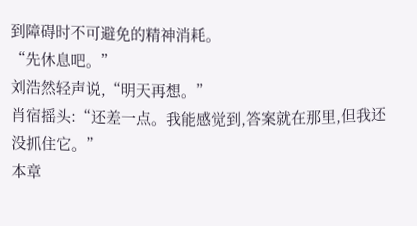到障碍时不可避免的精神消耗。
“先休息吧。”
刘浩然轻声说,“明天再想。”
肖宿摇头:“还差一点。我能感觉到,答案就在那里,但我还没抓住它。”
本章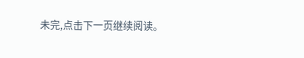未完,点击下一页继续阅读。